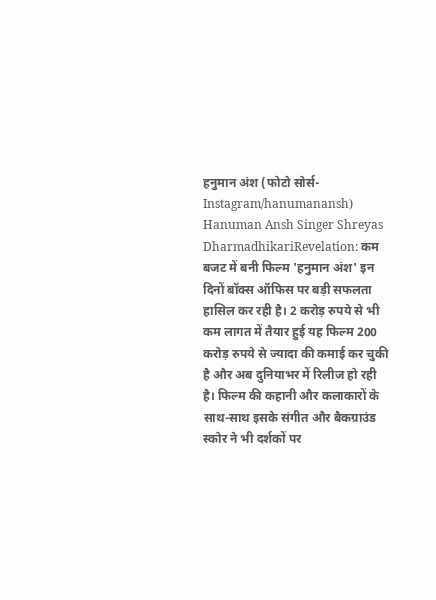हनुमान अंश (फोटो सोर्स- Instagram/hanumanansh)
Hanuman Ansh Singer Shreyas DharmadhikariRevelation: कम बजट में बनी फिल्म 'हनुमान अंश' इन दिनों बॉक्स ऑफिस पर बड़ी सफलता हासिल कर रही है। 2 करोड़ रुपये से भी कम लागत में तैयार हुई यह फिल्म 200 करोड़ रुपये से ज्यादा की कमाई कर चुकी है और अब दुनियाभर में रिलीज हो रही है। फिल्म की कहानी और कलाकारों के साथ-साथ इसके संगीत और बैकग्राउंड स्कोर ने भी दर्शकों पर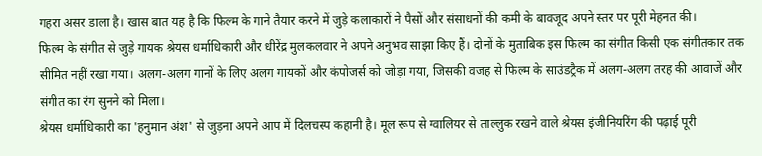गहरा असर डाला है। खास बात यह है कि फिल्म के गाने तैयार करने में जुड़े कलाकारों ने पैसों और संसाधनों की कमी के बावजूद अपने स्तर पर पूरी मेहनत की।
फिल्म के संगीत से जुड़े गायक श्रेयस धर्माधिकारी और धीरेंद्र मुलकलवार ने अपने अनुभव साझा किए हैं। दोनों के मुताबिक इस फिल्म का संगीत किसी एक संगीतकार तक सीमित नहीं रखा गया। अलग-अलग गानों के लिए अलग गायकों और कंपोजर्स को जोड़ा गया, जिसकी वजह से फिल्म के साउंडट्रैक में अलग-अलग तरह की आवाजें और संगीत का रंग सुनने को मिला।
श्रेयस धर्माधिकारी का 'हनुमान अंश' से जुड़ना अपने आप में दिलचस्प कहानी है। मूल रूप से ग्वालियर से ताल्लुक रखने वाले श्रेयस इंजीनियरिंग की पढ़ाई पूरी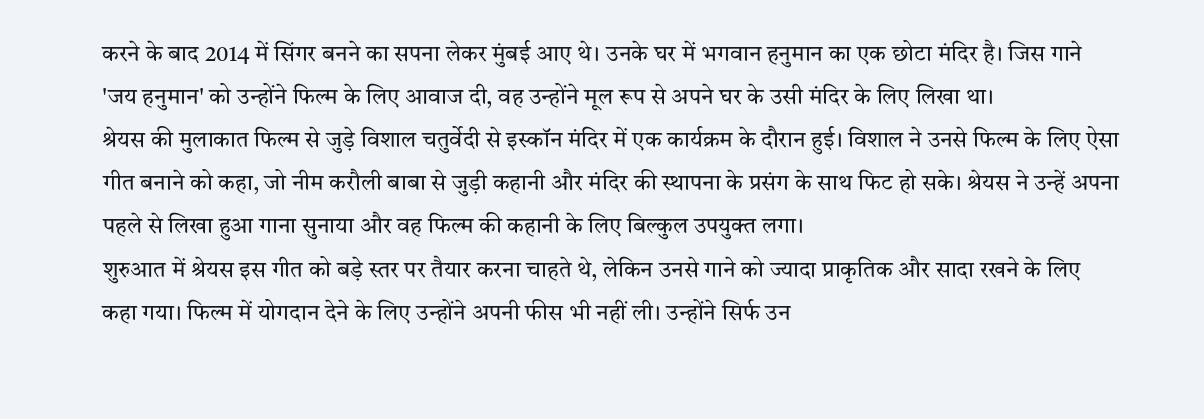करने के बाद 2014 में सिंगर बनने का सपना लेकर मुंबई आए थे। उनके घर में भगवान हनुमान का एक छोटा मंदिर है। जिस गाने 'जय हनुमान' को उन्होंने फिल्म के लिए आवाज दी, वह उन्होंने मूल रूप से अपने घर के उसी मंदिर के लिए लिखा था।
श्रेयस की मुलाकात फिल्म से जुड़े विशाल चतुर्वेदी से इस्कॉन मंदिर में एक कार्यक्रम के दौरान हुई। विशाल ने उनसे फिल्म के लिए ऐसा गीत बनाने को कहा, जो नीम करौली बाबा से जुड़ी कहानी और मंदिर की स्थापना के प्रसंग के साथ फिट हो सके। श्रेयस ने उन्हें अपना पहले से लिखा हुआ गाना सुनाया और वह फिल्म की कहानी के लिए बिल्कुल उपयुक्त लगा।
शुरुआत में श्रेयस इस गीत को बड़े स्तर पर तैयार करना चाहते थे, लेकिन उनसे गाने को ज्यादा प्राकृतिक और सादा रखने के लिए कहा गया। फिल्म में योगदान देने के लिए उन्होंने अपनी फीस भी नहीं ली। उन्होंने सिर्फ उन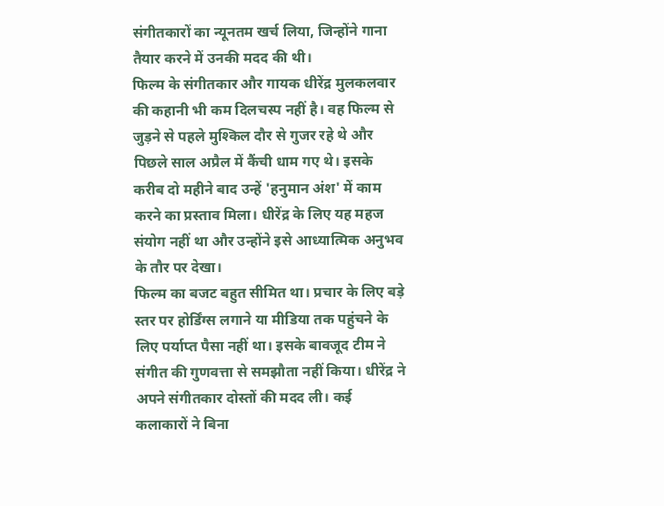संगीतकारों का न्यूनतम खर्च लिया, जिन्होंने गाना तैयार करने में उनकी मदद की थी।
फिल्म के संगीतकार और गायक धीरेंद्र मुलकलवार की कहानी भी कम दिलचस्प नहीं है। वह फिल्म से जुड़ने से पहले मुश्किल दौर से गुजर रहे थे और पिछले साल अप्रैल में कैंची धाम गए थे। इसके करीब दो महीने बाद उन्हें 'हनुमान अंश' में काम करने का प्रस्ताव मिला। धीरेंद्र के लिए यह महज संयोग नहीं था और उन्होंने इसे आध्यात्मिक अनुभव के तौर पर देखा।
फिल्म का बजट बहुत सीमित था। प्रचार के लिए बड़े स्तर पर होर्डिंग्स लगाने या मीडिया तक पहुंचने के लिए पर्याप्त पैसा नहीं था। इसके बावजूद टीम ने संगीत की गुणवत्ता से समझौता नहीं किया। धीरेंद्र ने अपने संगीतकार दोस्तों की मदद ली। कई कलाकारों ने बिना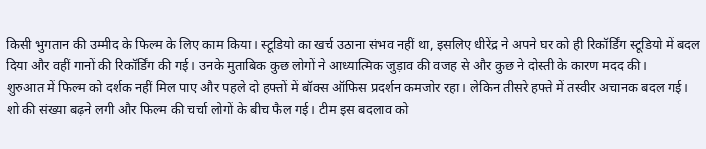किसी भुगतान की उम्मीद के फिल्म के लिए काम किया। स्टूडियो का खर्च उठाना संभव नहीं था, इसलिए धीरेंद्र ने अपने घर को ही रिकॉर्डिंग स्टूडियो में बदल दिया और वहीं गानों की रिकॉर्डिंग की गई। उनके मुताबिक कुछ लोगों ने आध्यात्मिक जुड़ाव की वजह से और कुछ ने दोस्ती के कारण मदद की।
शुरुआत में फिल्म को दर्शक नहीं मिल पाए और पहले दो हफ्तों में बॉक्स ऑफिस प्रदर्शन कमजोर रहा। लेकिन तीसरे हफ्ते में तस्वीर अचानक बदल गई। शो की संख्या बढ़ने लगी और फिल्म की चर्चा लोगों के बीच फैल गई। टीम इस बदलाव को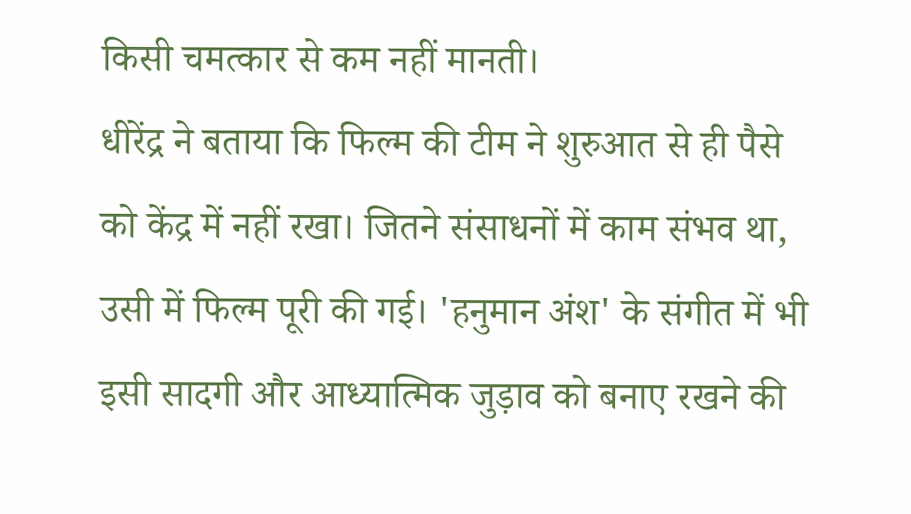किसी चमत्कार से कम नहीं मानती।
धीरेंद्र ने बताया कि फिल्म की टीम ने शुरुआत से ही पैसे को केंद्र में नहीं रखा। जितने संसाधनों में काम संभव था, उसी में फिल्म पूरी की गई। 'हनुमान अंश' के संगीत में भी इसी सादगी और आध्यात्मिक जुड़ाव को बनाए रखने की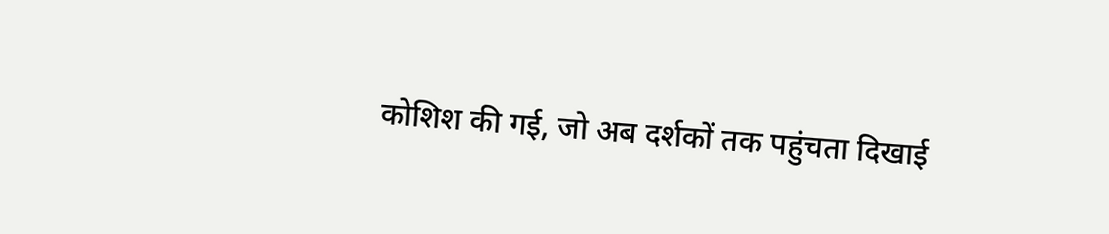कोशिश की गई, जो अब दर्शकों तक पहुंचता दिखाई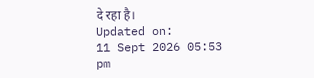दे रहा है।
Updated on:
11 Sept 2026 05:53 pm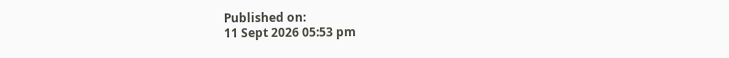Published on:
11 Sept 2026 05:53 pm